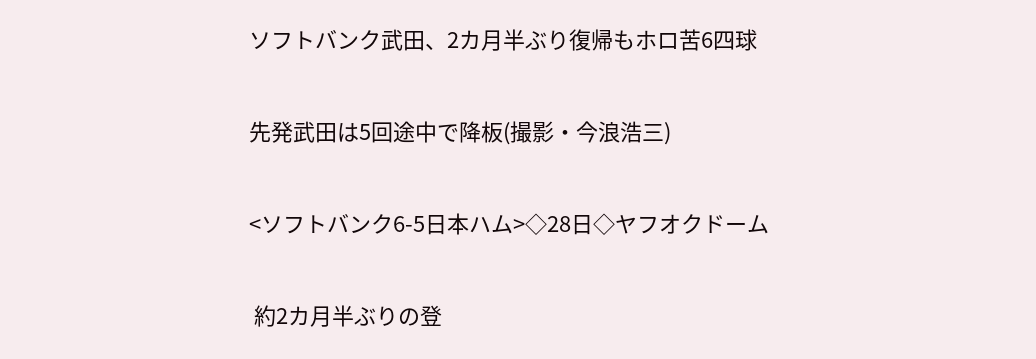ソフトバンク武田、2カ月半ぶり復帰もホロ苦6四球

先発武田は5回途中で降板(撮影・今浪浩三)

<ソフトバンク6-5日本ハム>◇28日◇ヤフオクドーム

 約2カ月半ぶりの登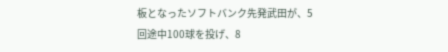板となったソフトバンク先発武田が、5回途中100球を投げ、8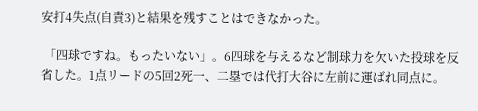安打4失点(自責3)と結果を残すことはできなかった。

 「四球ですね。もったいない」。6四球を与えるなど制球力を欠いた投球を反省した。1点リードの5回2死一、二塁では代打大谷に左前に運ばれ同点に。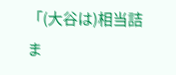「(大谷は)相当詰ま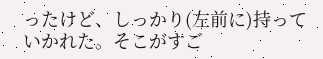ったけど、しっかり(左前に)持っていかれた。そこがすご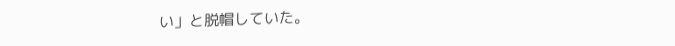い」と脱帽していた。